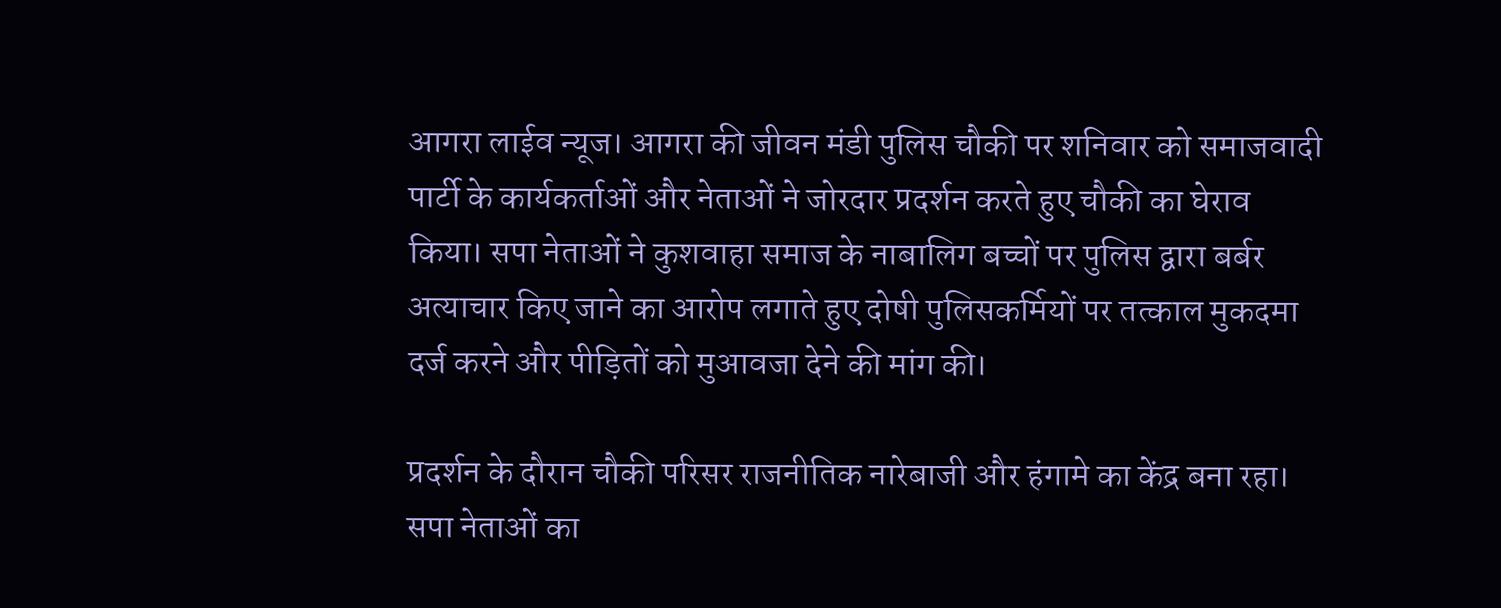आगरा लाईव न्यूज। आगरा की जीवन मंडी पुलिस चौकी पर शनिवार को समाजवादी पार्टी के कार्यकर्ताओं और नेताओं ने जोरदार प्रदर्शन करते हुए चौकी का घेराव किया। सपा नेताओं ने कुशवाहा समाज के नाबालिग बच्चों पर पुलिस द्वारा बर्बर अत्याचार किए जाने का आरोप लगाते हुए दोषी पुलिसकर्मियों पर तत्काल मुकदमा दर्ज करने और पीड़ितों को मुआवजा देने की मांग की।

प्रदर्शन के दौरान चौकी परिसर राजनीतिक नारेबाजी और हंगामे का केंद्र बना रहा। सपा नेताओं का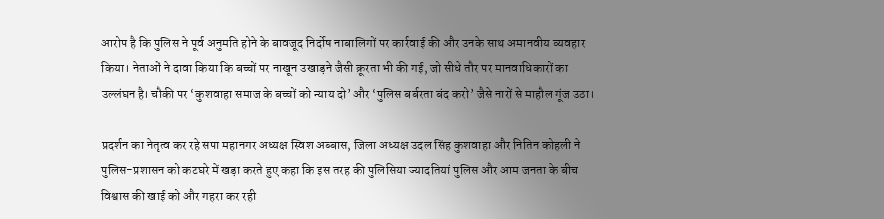आरोप है कि पुलिस ने पूर्व अनुमति होने के बावजूद निर्दोष नाबालिगों पर कार्रवाई की और उनके साथ अमानवीय व्यवहार किया। नेताओं ने दावा किया कि बच्चों पर नाखून उखाड़ने जैसी क्रूरता भी की गई, जो सीधे तौर पर मानवाधिकारों का उल्लंघन है। चौकी पर ‘कुशवाहा समाज के बच्चों को न्याय दो’ और ‘पुलिस बर्बरता बंद करो’ जैसे नारों से माहौल गूंज उठा।

प्रदर्शन का नेतृत्व कर रहे सपा महानगर अध्यक्ष स्विश अब्बास, जिला अध्यक्ष उदल सिंह कुशवाहा और नितिन कोहली ने पुलिस-प्रशासन को कटघरे में खड़ा करते हुए कहा कि इस तरह की पुलिसिया ज्यादतियां पुलिस और आम जनता के बीच विश्वास की खाई को और गहरा कर रही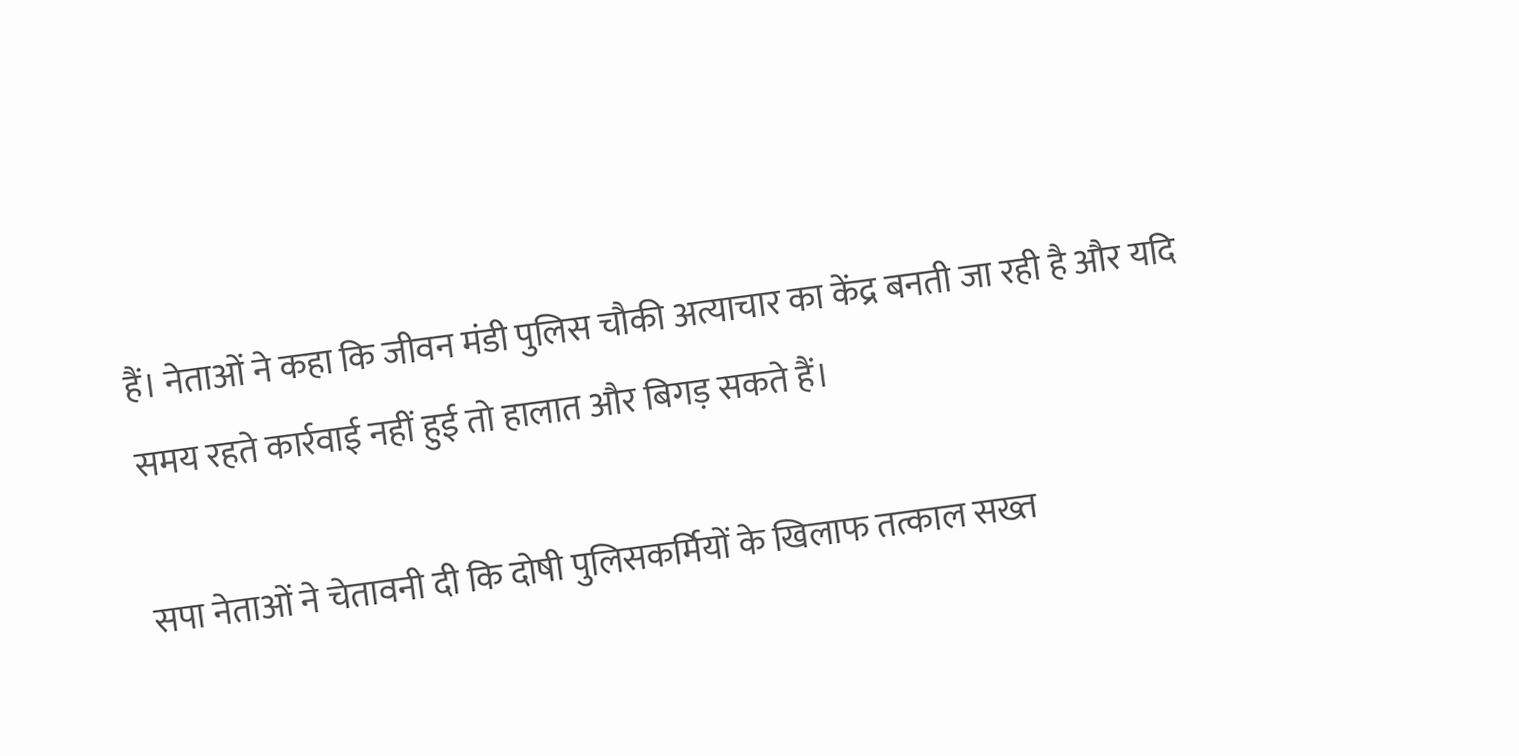हैं। नेताओं ने कहा कि जीवन मंडी पुलिस चौकी अत्याचार का केंद्र बनती जा रही है और यदि समय रहते कार्रवाई नहीं हुई तो हालात और बिगड़ सकते हैं।

सपा नेताओं ने चेतावनी दी कि दोषी पुलिसकर्मियों के खिलाफ तत्काल सख्त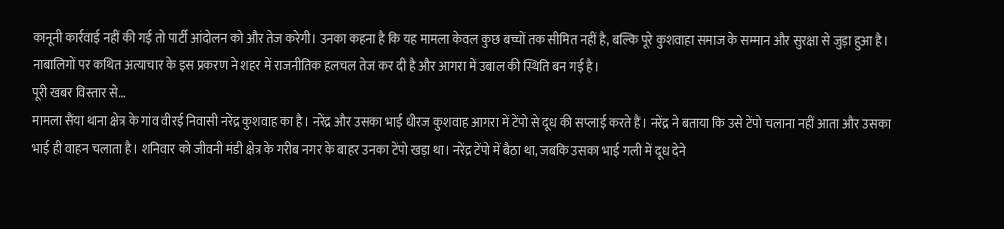कानूनी कार्रवाई नहीं की गई तो पार्टी आंदोलन को और तेज करेगी। उनका कहना है कि यह मामला केवल कुछ बच्चों तक सीमित नहीं है, बल्कि पूरे कुशवाहा समाज के सम्मान और सुरक्षा से जुड़ा हुआ है। नाबालिगों पर कथित अत्याचार के इस प्रकरण ने शहर में राजनीतिक हलचल तेज कर दी है और आगरा में उबाल की स्थिति बन गई है।
पूरी खबर विस्तार से…
मामला सैंया थाना क्षेत्र के गांव वीरई निवासी नरेंद्र कुशवाह का है। नरेंद्र और उसका भाई धीरज कुशवाह आगरा में टेंपो से दूध की सप्लाई करते हैं। नरेंद्र ने बताया कि उसे टेंपो चलाना नहीं आता और उसका भाई ही वाहन चलाता है। शनिवार को जीवनी मंडी क्षेत्र के गरीब नगर के बाहर उनका टेंपो खड़ा था। नरेंद्र टेंपो में बैठा था, जबकि उसका भाई गली में दूध देने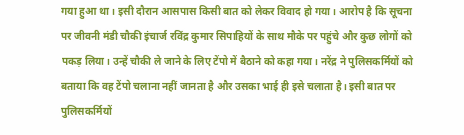गया हुआ था। इसी दौरान आसपास किसी बात को लेकर विवाद हो गया। आरोप है कि सूचना पर जीवनी मंडी चौकी इंचार्ज रविंद्र कुमार सिपाहियों के साथ मौके पर पहुंचे और कुछ लोगों को पकड़ लिया। उन्हें चौकी ले जाने के लिए टेंपो में बैठाने को कहा गया। नरेंद्र ने पुलिसकर्मियों को बताया कि वह टेंपो चलाना नहीं जानता है और उसका भाई ही इसे चलाता है। इसी बात पर पुलिसकर्मियों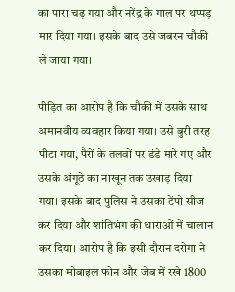का पारा चढ़ गया और नरेंद्र के गाल पर थप्पड़ मार दिया गया। इसके बाद उसे जबरन चौकी ले जाया गया।

पीड़ित का आरोप है कि चौकी में उसके साथ अमानवीय व्यवहार किया गया। उसे बुरी तरह पीटा गया, पैरों के तलवों पर डंडे मारे गए और उसके अंगूठे का नाखून तक उखाड़ दिया गया। इसके बाद पुलिस ने उसका टेंपो सीज कर दिया और शांतिभंग की धाराओं में चालान कर दिया। आरोप है कि इसी दौरान दरोगा ने उसका मोबाइल फोन और जेब में रखे 1800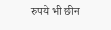रुपये भी छीन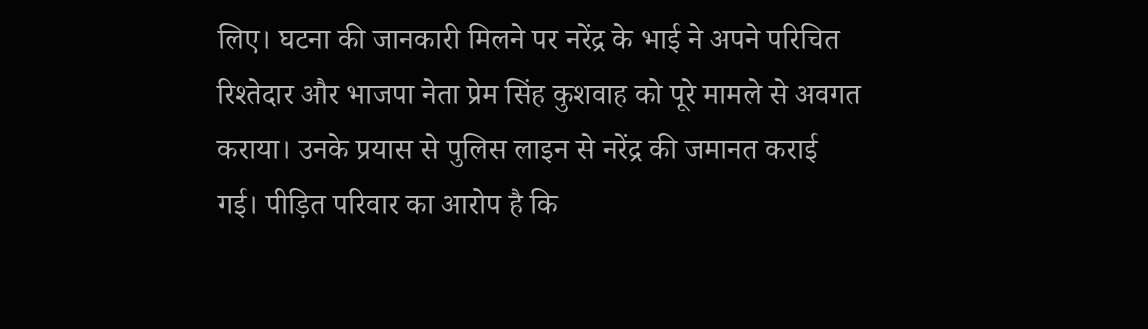लिए। घटना की जानकारी मिलने पर नरेंद्र के भाई ने अपने परिचित रिश्तेदार और भाजपा नेता प्रेम सिंह कुशवाह को पूरे मामले से अवगत कराया। उनके प्रयास से पुलिस लाइन से नरेंद्र की जमानत कराई गई। पीड़ित परिवार का आरोप है कि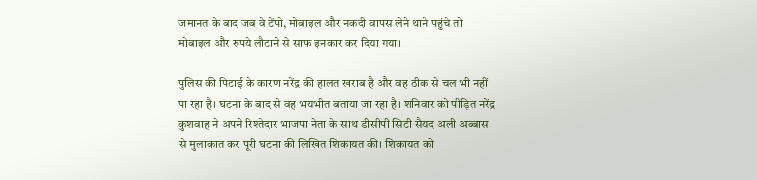जमानत के बाद जब वे टेंपो, मोबाइल और नकदी वापस लेने थाने पहुंचे तो मोबाइल और रुपये लौटाने से साफ इनकार कर दिया गया।

पुलिस की पिटाई के कारण नरेंद्र की हालत खराब है और वह ठीक से चल भी नहीं पा रहा है। घटना के बाद से वह भयभीत बताया जा रहा है। शनिवार को पीड़ित नरेंद्र कुशवाह ने अपने रिश्तेदार भाजपा नेता के साथ डीसीपी सिटी सैयद अली अब्बास से मुलाकात कर पूरी घटना की लिखित शिकायत की। शिकायत को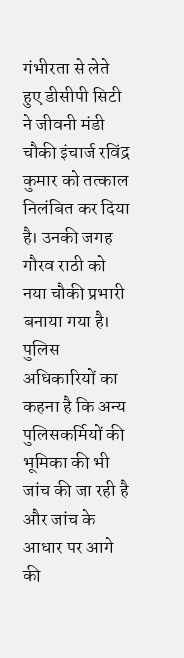गंभीरता से लेते हुए डीसीपी सिटी ने जीवनी मंडी चौकी इंचार्ज रविंद्र कुमार को तत्काल निलंबित कर दिया है। उनकी जगह गौरव राठी को नया चौकी प्रभारी बनाया गया है। पुलिस अधिकारियों का कहना है कि अन्य पुलिसकर्मियों की भूमिका की भी जांच की जा रही है और जांच के आधार पर आगे की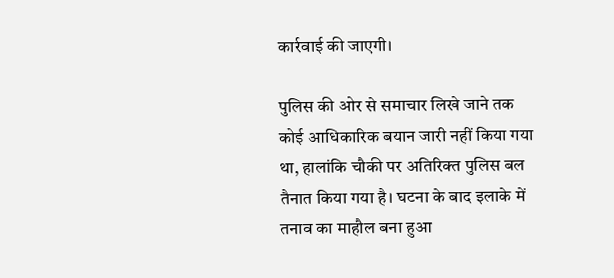कार्रवाई की जाएगी।

पुलिस की ओर से समाचार लिखे जाने तक कोई आधिकारिक बयान जारी नहीं किया गया था, हालांकि चौकी पर अतिरिक्त पुलिस बल तैनात किया गया है। घटना के बाद इलाके में तनाव का माहौल बना हुआ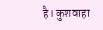है। कुशवाहा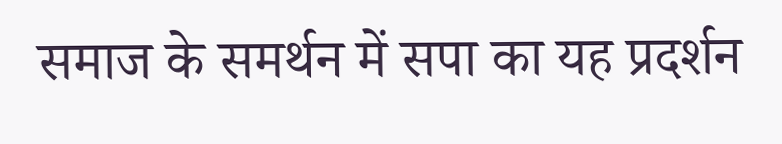समाज के समर्थन में सपा का यह प्रदर्शन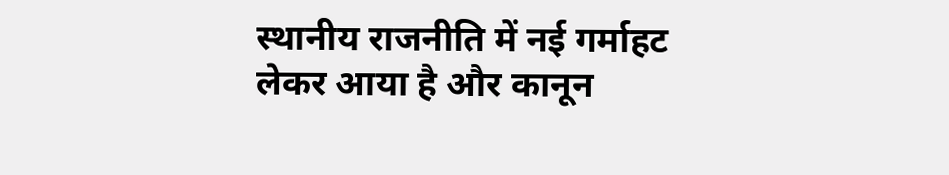स्थानीय राजनीति में नई गर्माहट लेकर आया है और कानून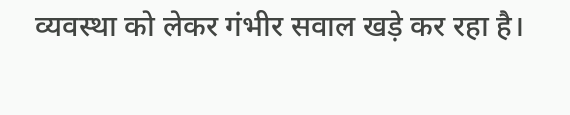व्यवस्था को लेकर गंभीर सवाल खड़े कर रहा है।